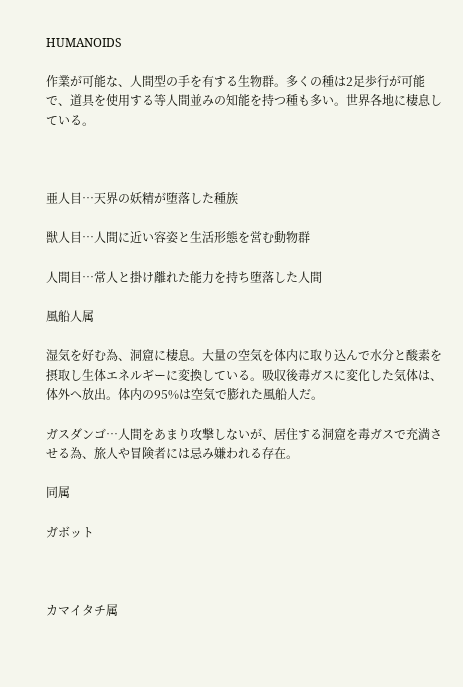HUMANOIDS

作業が可能な、人間型の手を有する生物群。多くの種は2足歩行が可能で、道具を使用する等人間並みの知能を持つ種も多い。世界各地に棲息している。



亜人目…天界の妖精が堕落した種族

獣人目…人間に近い容姿と生活形態を営む動物群

人間目…常人と掛け離れた能力を持ち堕落した人間

風船人属

湿気を好む為、洞窟に棲息。大量の空気を体内に取り込んで水分と酸素を摂取し生体エネルギーに変換している。吸収後毒ガスに変化した気体は、体外へ放出。体内の95%は空気で膨れた風船人だ。

ガスダンゴ…人間をあまり攻撃しないが、居住する洞窟を毒ガスで充満させる為、旅人や冒険者には忌み嫌われる存在。

同属

ガボット



カマイタチ属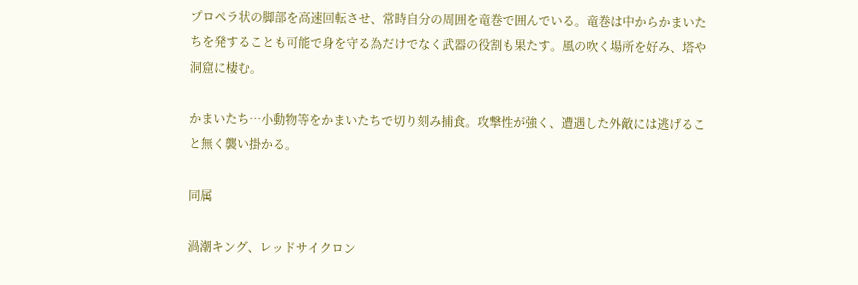プロペラ状の脚部を高速回転させ、常時自分の周囲を竜巻で囲んでいる。竜巻は中からかまいたちを発することも可能で身を守る為だけでなく武器の役割も果たす。風の吹く場所を好み、塔や洞窟に棲む。

かまいたち…小動物等をかまいたちで切り刻み捕食。攻撃性が強く、遭遇した外敵には逃げること無く襲い掛かる。

同属

渦潮キング、レッドサイクロン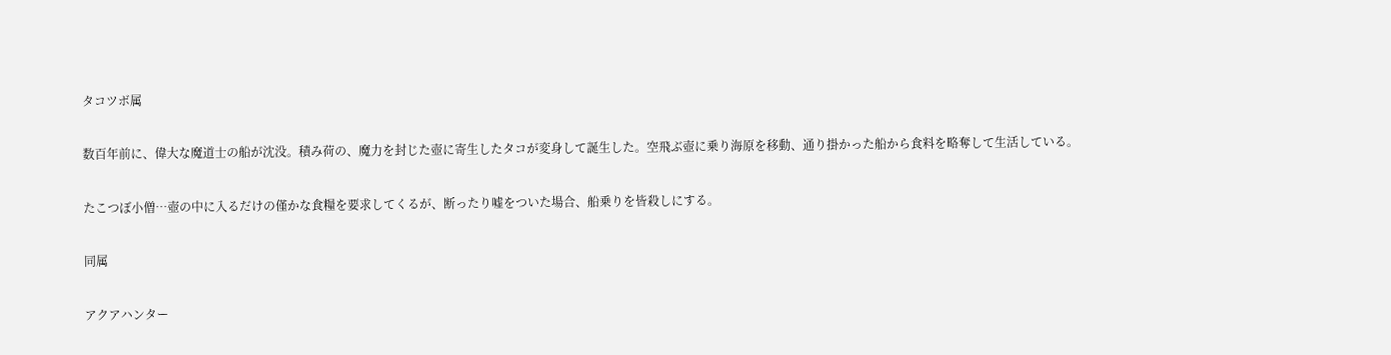タコツボ属

数百年前に、偉大な魔道士の船が沈没。積み荷の、魔力を封じた壺に寄生したタコが変身して誕生した。空飛ぶ壺に乗り海原を移動、通り掛かった船から食料を略奪して生活している。

たこつぼ小僧…壺の中に入るだけの僅かな食糧を要求してくるが、断ったり嘘をついた場合、船乗りを皆殺しにする。

同属

アクアハンター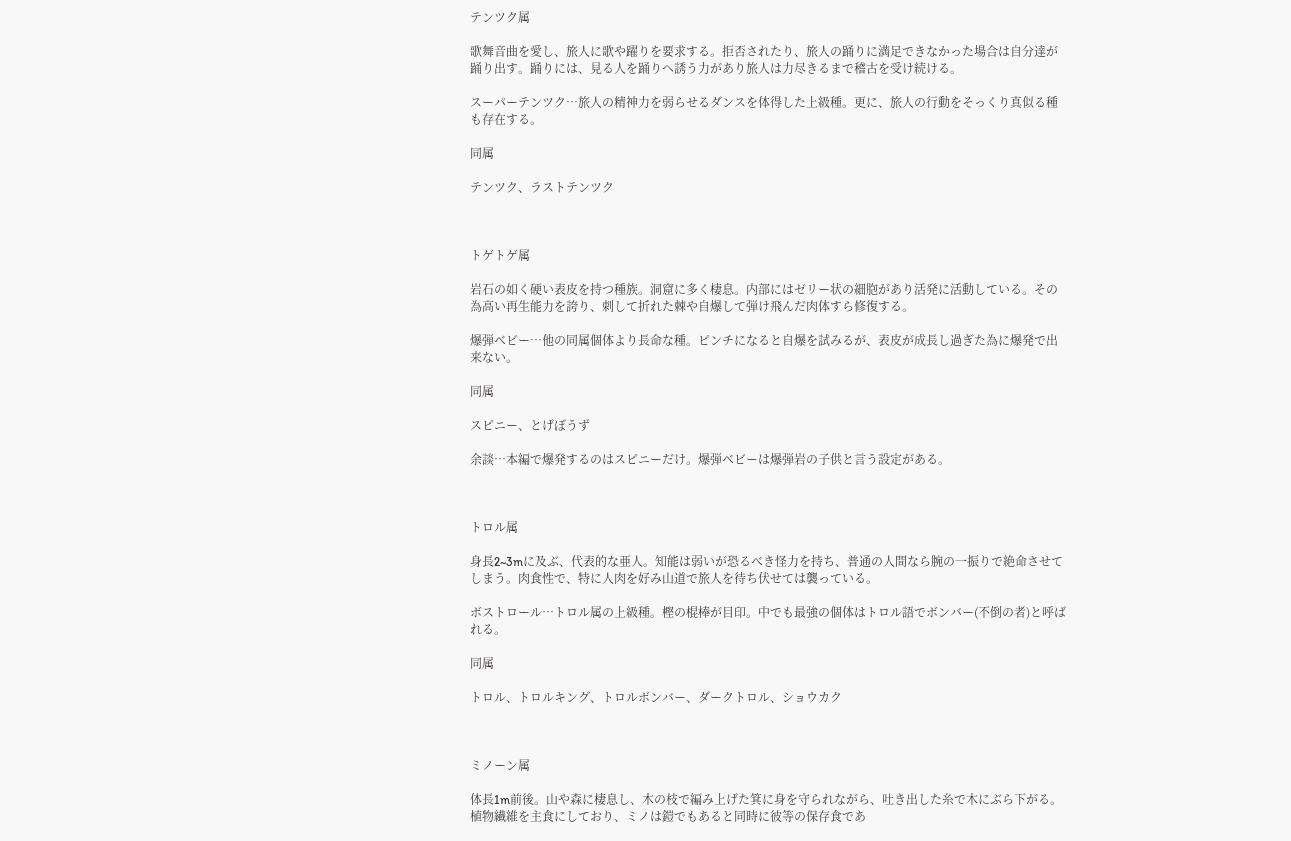テンツク属

歌舞音曲を愛し、旅人に歌や躍りを要求する。拒否されたり、旅人の踊りに満足できなかった場合は自分達が踊り出す。踊りには、見る人を踊りへ誘う力があり旅人は力尽きるまで稽古を受け続ける。

スーパーテンツク…旅人の精神力を弱らせるダンスを体得した上級種。更に、旅人の行動をそっくり真似る種も存在する。

同属

テンツク、ラストテンツク



トゲトゲ属

岩石の如く硬い表皮を持つ種族。洞窟に多く棲息。内部にはゼリー状の細胞があり活発に活動している。その為高い再生能力を誇り、刺して折れた棘や自爆して弾け飛んだ肉体すら修復する。

爆弾ベビー…他の同属個体より長命な種。ピンチになると自爆を試みるが、表皮が成長し過ぎた為に爆発で出来ない。

同属

スピニー、とげぼうず

余談…本編で爆発するのはスピニーだけ。爆弾ベビーは爆弾岩の子供と言う設定がある。



トロル属

身長2~3mに及ぶ、代表的な亜人。知能は弱いが恐るべき怪力を持ち、普通の人間なら腕の一振りで絶命させてしまう。肉食性で、特に人肉を好み山道で旅人を待ち伏せては襲っている。

ボストロール…トロル属の上級種。樫の棍棒が目印。中でも最強の個体はトロル語でボンバー(不倒の者)と呼ばれる。

同属

トロル、トロルキング、トロルボンバー、ダークトロル、ショウカク



ミノーン属

体長1m前後。山や森に棲息し、木の枝で編み上げた箕に身を守られながら、吐き出した糸で木にぶら下がる。植物繊維を主食にしており、ミノは鎧でもあると同時に彼等の保存食であ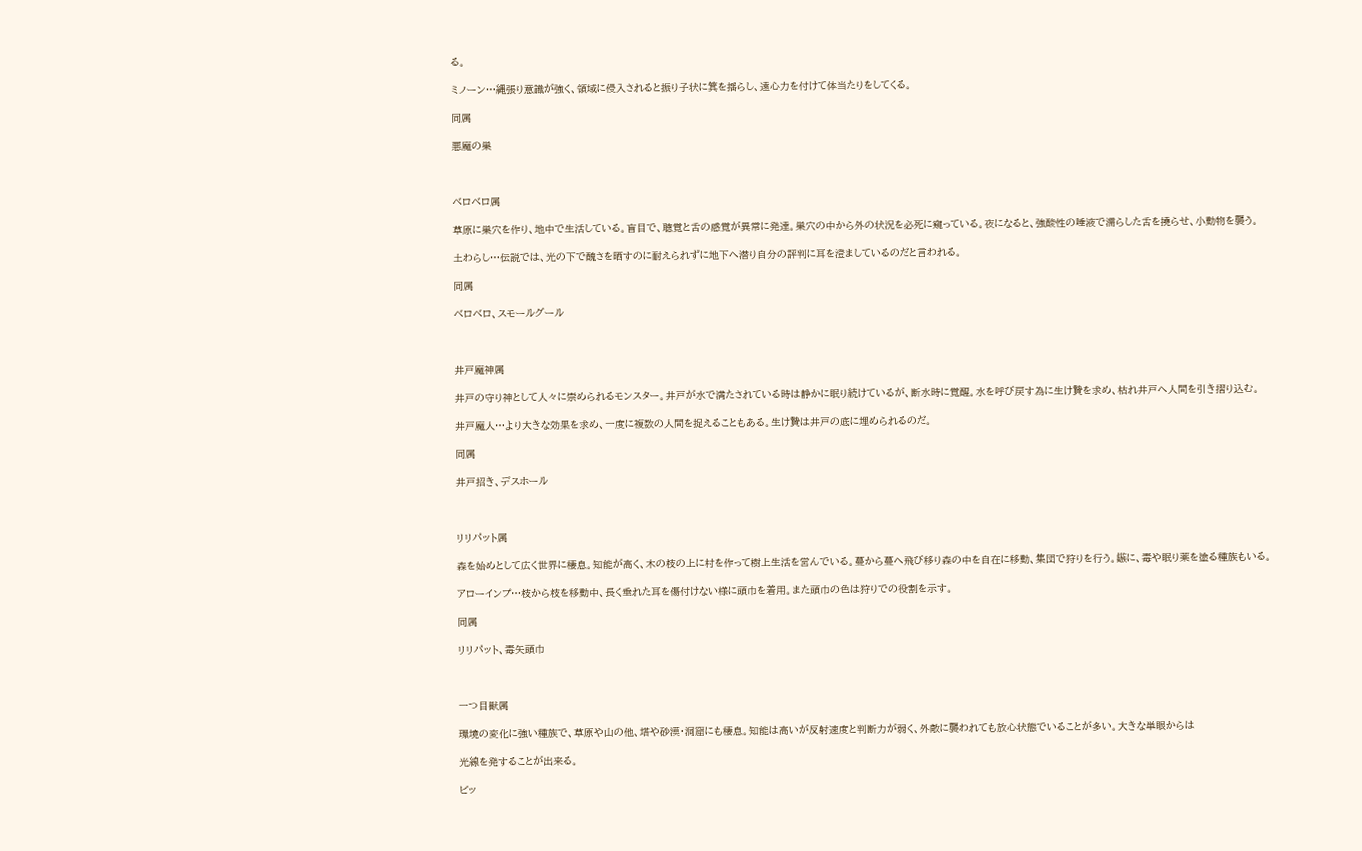る。

ミノーン…縄張り意識が強く、領域に侵入されると振り子状に箕を揺らし、遠心力を付けて体当たりをしてくる。

同属

悪魔の巣



ベロベロ属

草原に巣穴を作り、地中で生活している。盲目で、聴覚と舌の感覚が異常に発達。巣穴の中から外の状況を必死に窺っている。夜になると、強酸性の唾液で濡らした舌を撓らせ、小動物を襲う。

土わらし…伝説では、光の下で醜さを晒すのに耐えられずに地下へ潜り自分の評判に耳を澄ましているのだと言われる。

同属

ベロベロ、スモールグール



井戸魔神属

井戸の守り神として人々に崇められるモンスター。井戸が水で満たされている時は静かに眠り続けているが、断水時に覚醒。水を呼び戻す為に生け贄を求め、枯れ井戸へ人間を引き摺り込む。

井戸魔人…より大きな効果を求め、一度に複数の人間を捉えることもある。生け贄は井戸の底に埋められるのだ。

同属

井戸招き、デスホール



リリパット属

森を始めとして広く世界に棲息。知能が高く、木の枝の上に村を作って樹上生活を営んでいる。蔓から蔓へ飛び移り森の中を自在に移動、集団で狩りを行う。鏃に、毒や眠り薬を塗る種族もいる。

アローインプ…枝から枝を移動中、長く垂れた耳を傷付けない様に頭巾を着用。また頭巾の色は狩りでの役割を示す。

同属

リリパット、毒矢頭巾



一つ目獣属

環境の変化に強い種族で、草原や山の他、塔や砂漠・洞窟にも棲息。知能は高いが反射速度と判断力が弱く、外敵に襲われても放心状態でいることが多い。大きな単眼からは

光線を発することが出来る。

ビッ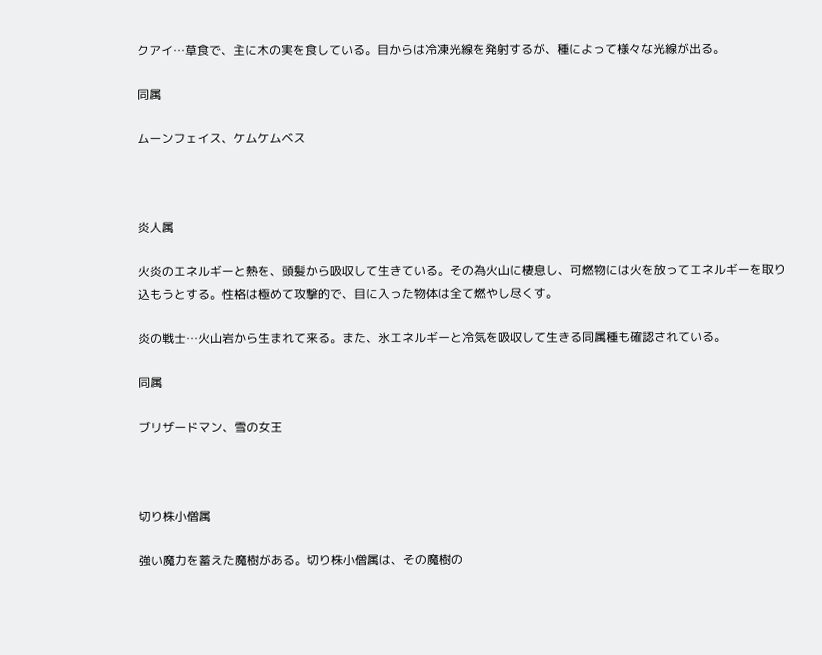クアイ…草食で、主に木の実を食している。目からは冷凍光線を発射するが、種によって様々な光線が出る。

同属

ムーンフェイス、ケムケムベス



炎人属

火炎のエネルギーと熱を、頭髪から吸収して生きている。その為火山に棲息し、可燃物には火を放ってエネルギーを取り込もうとする。性格は極めて攻撃的で、目に入った物体は全て燃やし尽くす。

炎の戦士…火山岩から生まれて来る。また、氷エネルギーと冷気を吸収して生きる同属種も確認されている。

同属

ブリザードマン、雪の女王



切り株小僧属

強い魔力を蓄えた魔樹がある。切り株小僧属は、その魔樹の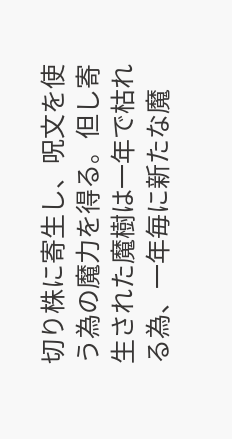切り株に寄生し、呪文を使う為の魔力を得る。但し寄生された魔樹は一年で枯れる為、一年毎に新たな魔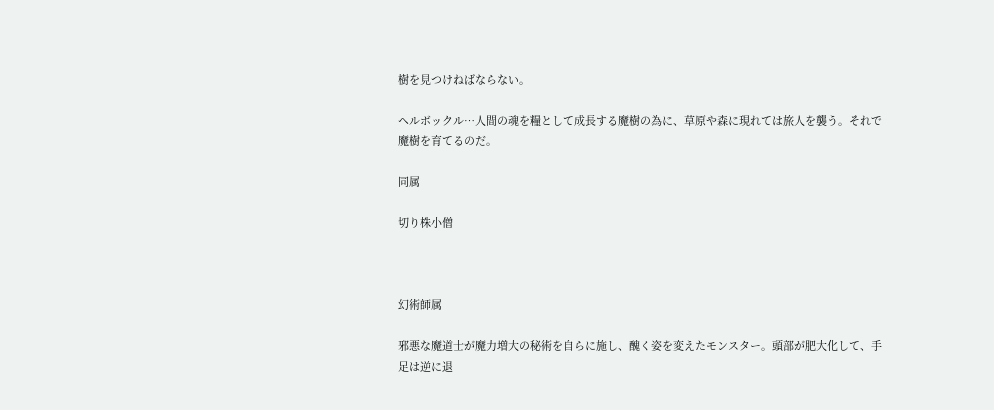樹を見つけねばならない。

ヘルボックル…人間の魂を糧として成長する魔樹の為に、草原や森に現れては旅人を襲う。それで魔樹を育てるのだ。

同属

切り株小僧



幻術師属

邪悪な魔道士が魔力増大の秘術を自らに施し、醜く姿を変えたモンスター。頭部が肥大化して、手足は逆に退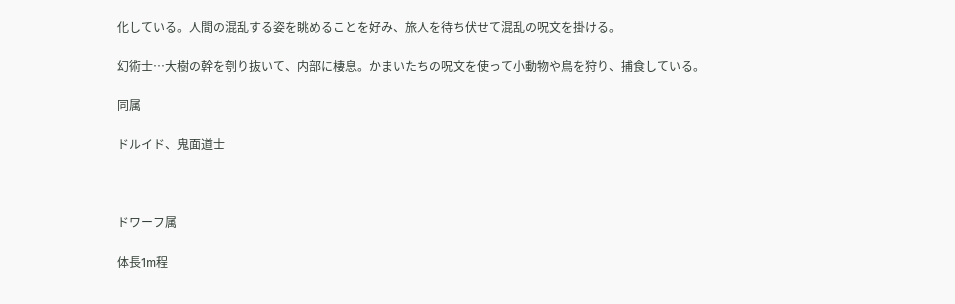化している。人間の混乱する姿を眺めることを好み、旅人を待ち伏せて混乱の呪文を掛ける。

幻術士…大樹の幹を刳り抜いて、内部に棲息。かまいたちの呪文を使って小動物や鳥を狩り、捕食している。

同属

ドルイド、鬼面道士



ドワーフ属

体長1m程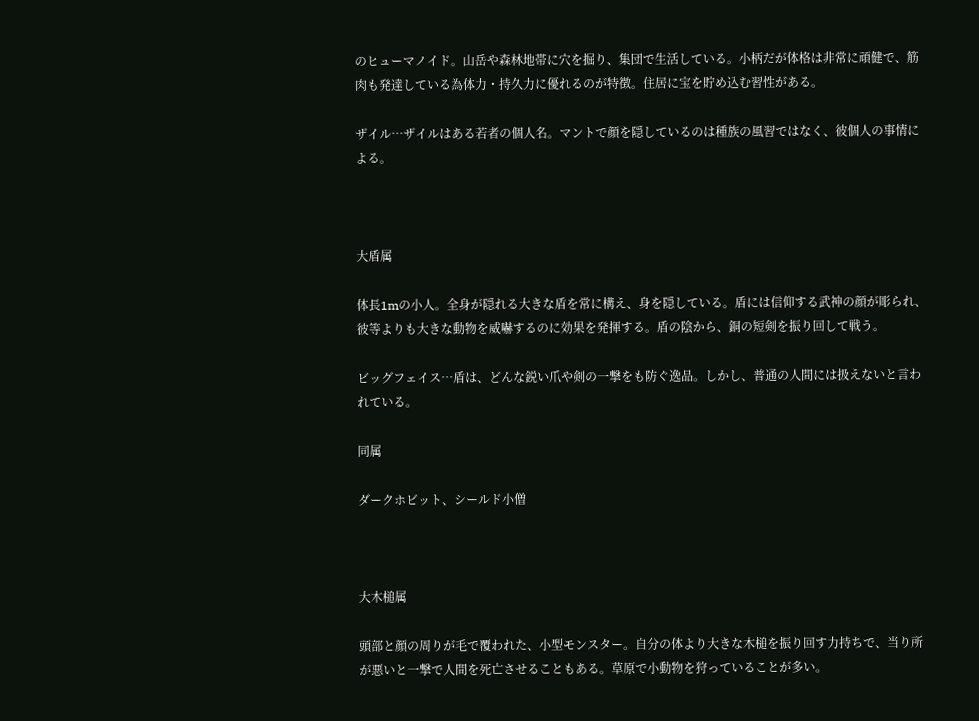のヒューマノイド。山岳や森林地帯に穴を掘り、集団で生活している。小柄だが体格は非常に頑健で、筋肉も発達している為体力・持久力に優れるのが特徴。住居に宝を貯め込む習性がある。

ザイル…ザイルはある若者の個人名。マントで顔を隠しているのは種族の風習ではなく、彼個人の事情による。



大盾属

体長1mの小人。全身が隠れる大きな盾を常に構え、身を隠している。盾には信仰する武神の顔が彫られ、彼等よりも大きな動物を威嚇するのに効果を発揮する。盾の陰から、銅の短剣を振り回して戦う。

ビッグフェイス…盾は、どんな鋭い爪や剣の一撃をも防ぐ逸品。しかし、普通の人間には扱えないと言われている。

同属

ダークホビット、シールド小僧



大木槌属

頭部と顔の周りが毛で覆われた、小型モンスター。自分の体より大きな木槌を振り回す力持ちで、当り所が悪いと一撃で人間を死亡させることもある。草原で小動物を狩っていることが多い。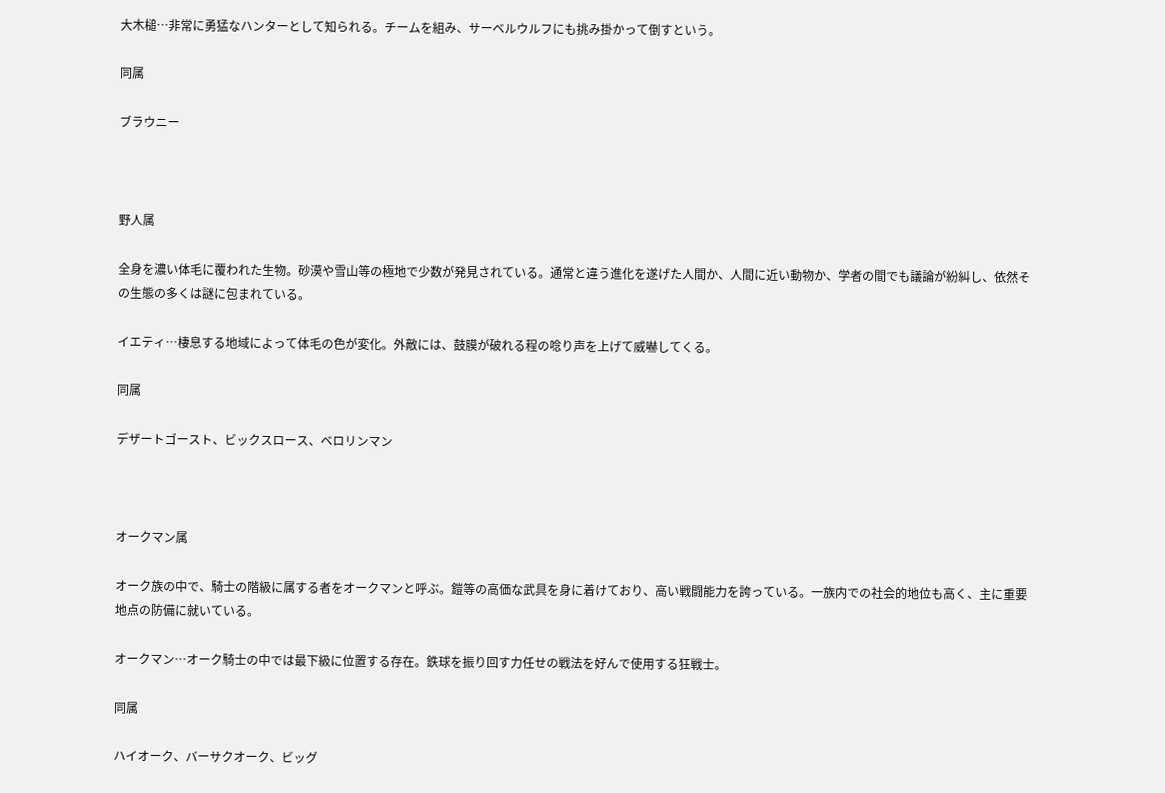大木槌…非常に勇猛なハンターとして知られる。チームを組み、サーベルウルフにも挑み掛かって倒すという。

同属

ブラウニー



野人属

全身を濃い体毛に覆われた生物。砂漠や雪山等の極地で少数が発見されている。通常と違う進化を遂げた人間か、人間に近い動物か、学者の間でも議論が紛糾し、依然その生態の多くは謎に包まれている。

イエティ…棲息する地域によって体毛の色が変化。外敵には、鼓膜が破れる程の唸り声を上げて威嚇してくる。

同属

デザートゴースト、ビックスロース、ベロリンマン



オークマン属

オーク族の中で、騎士の階級に属する者をオークマンと呼ぶ。鎧等の高価な武具を身に着けており、高い戦闘能力を誇っている。一族内での社会的地位も高く、主に重要地点の防備に就いている。

オークマン…オーク騎士の中では最下級に位置する存在。鉄球を振り回す力任せの戦法を好んで使用する狂戦士。

同属

ハイオーク、バーサクオーク、ビッグ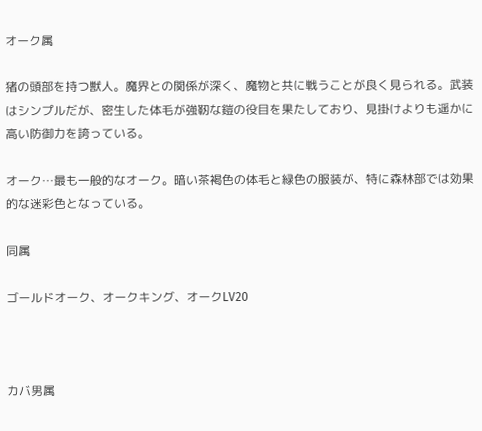オーク属

猪の頭部を持つ獣人。魔界との関係が深く、魔物と共に戦うことが良く見られる。武装はシンプルだが、密生した体毛が強靭な鎧の役目を果たしており、見掛けよりも遥かに高い防御力を誇っている。

オーク…最も一般的なオーク。暗い茶褐色の体毛と緑色の服装が、特に森林部では効果的な迷彩色となっている。

同属

ゴールドオーク、オークキング、オークLV20



カバ男属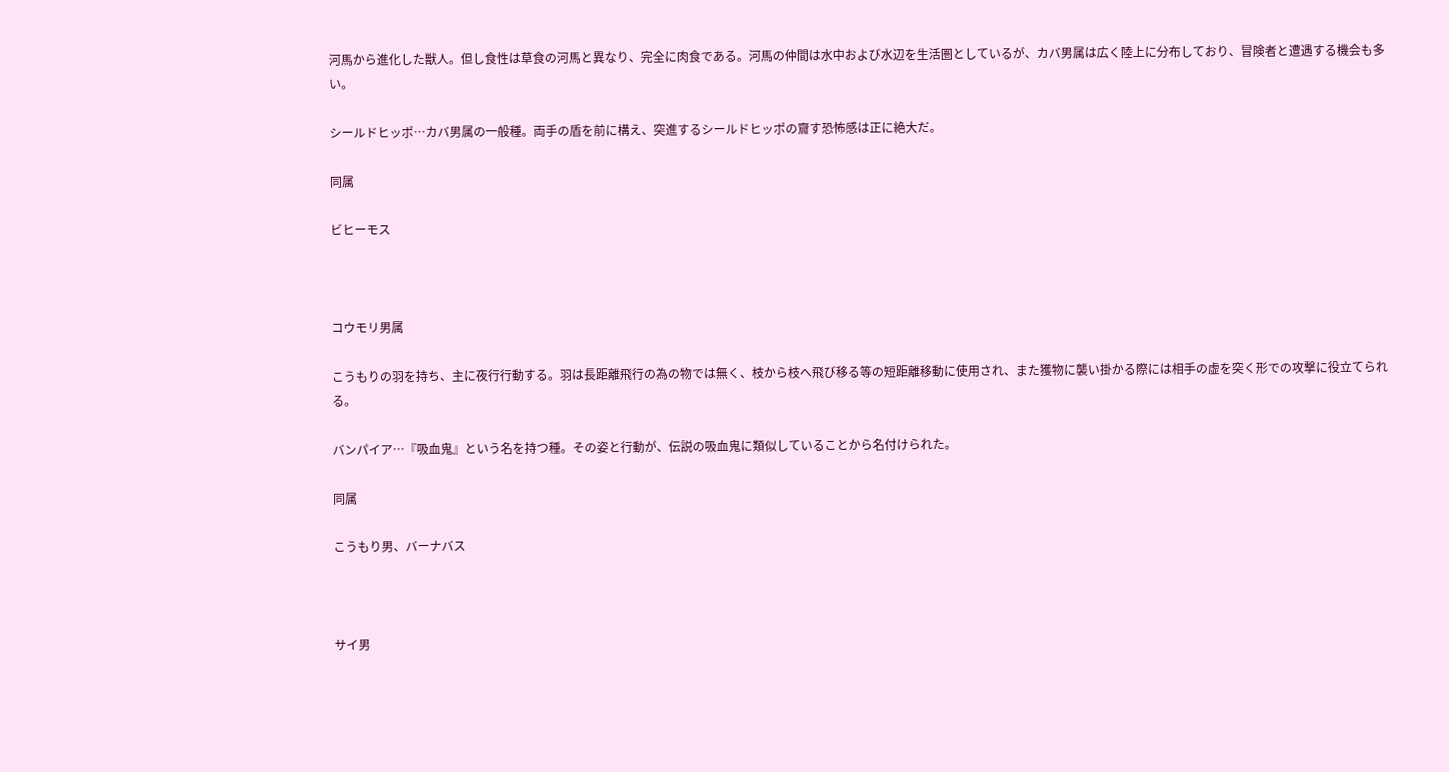河馬から進化した獣人。但し食性は草食の河馬と異なり、完全に肉食である。河馬の仲間は水中および水辺を生活圏としているが、カバ男属は広く陸上に分布しており、冒険者と遭遇する機会も多い。

シールドヒッポ…カバ男属の一般種。両手の盾を前に構え、突進するシールドヒッポの齎す恐怖感は正に絶大だ。

同属

ビヒーモス



コウモリ男属

こうもりの羽を持ち、主に夜行行動する。羽は長距離飛行の為の物では無く、枝から枝へ飛び移る等の短距離移動に使用され、また獲物に襲い掛かる際には相手の虚を突く形での攻撃に役立てられる。

バンパイア…『吸血鬼』という名を持つ種。その姿と行動が、伝説の吸血鬼に類似していることから名付けられた。

同属

こうもり男、バーナバス



サイ男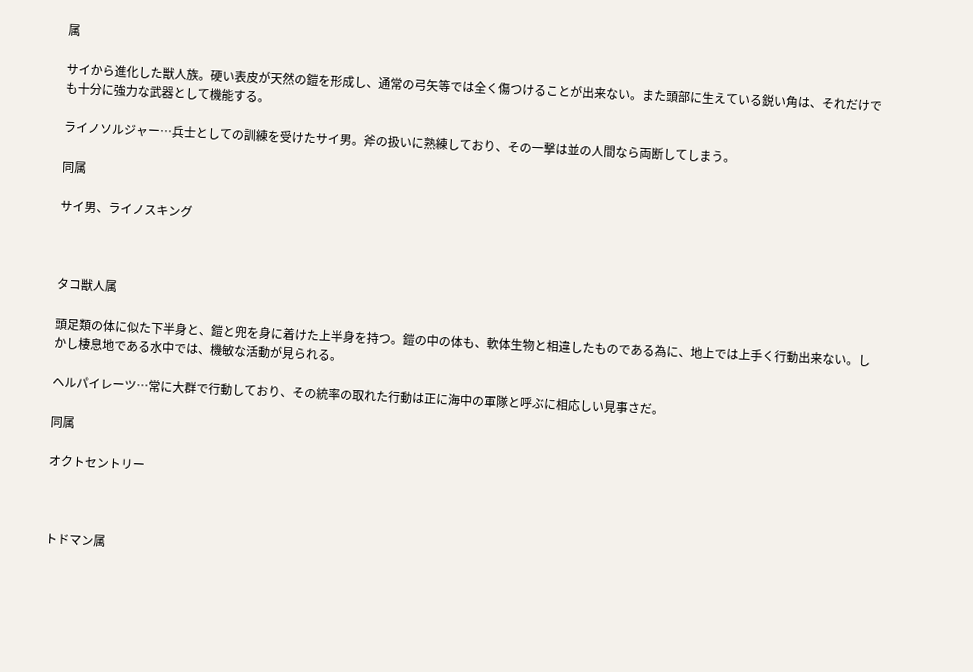属

サイから進化した獣人族。硬い表皮が天然の鎧を形成し、通常の弓矢等では全く傷つけることが出来ない。また頭部に生えている鋭い角は、それだけでも十分に強力な武器として機能する。

ライノソルジャー…兵士としての訓練を受けたサイ男。斧の扱いに熟練しており、その一撃は並の人間なら両断してしまう。

同属

サイ男、ライノスキング



タコ獣人属

頭足類の体に似た下半身と、鎧と兜を身に着けた上半身を持つ。鎧の中の体も、軟体生物と相違したものである為に、地上では上手く行動出来ない。しかし棲息地である水中では、機敏な活動が見られる。

ヘルパイレーツ…常に大群で行動しており、その統率の取れた行動は正に海中の軍隊と呼ぶに相応しい見事さだ。

同属

オクトセントリー



トドマン属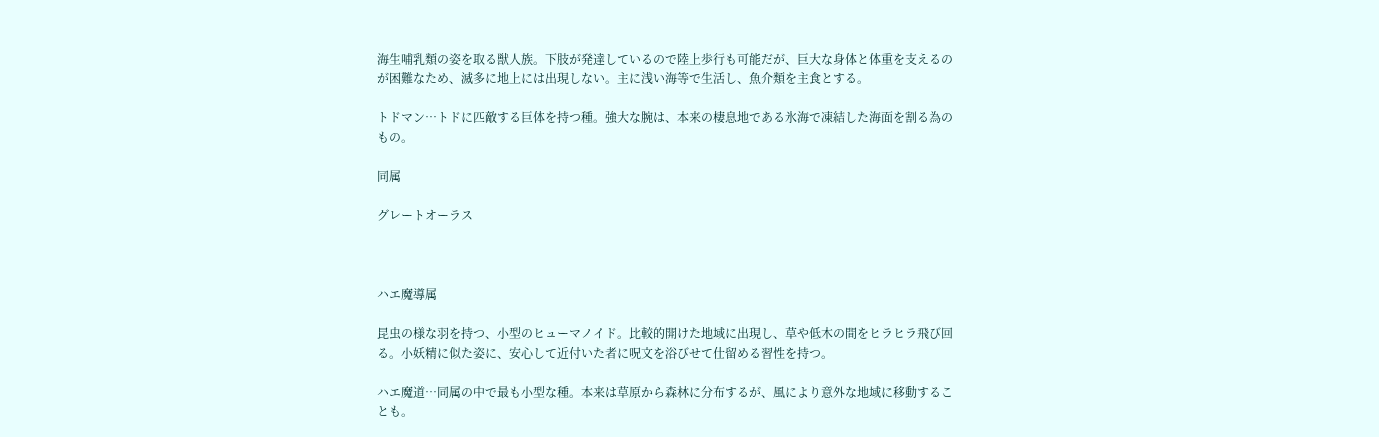海生哺乳類の姿を取る獣人族。下肢が発達しているので陸上歩行も可能だが、巨大な身体と体重を支えるのが困難なため、滅多に地上には出現しない。主に浅い海等で生活し、魚介類を主食とする。

トドマン…トドに匹敵する巨体を持つ種。強大な腕は、本来の棲息地である氷海で凍結した海面を割る為のもの。

同属

グレートオーラス



ハエ魔導属

昆虫の様な羽を持つ、小型のヒューマノイド。比較的開けた地域に出現し、草や低木の間をヒラヒラ飛び回る。小妖精に似た姿に、安心して近付いた者に呪文を浴びせて仕留める習性を持つ。

ハエ魔道…同属の中で最も小型な種。本来は草原から森林に分布するが、風により意外な地域に移動することも。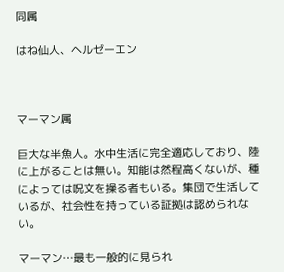同属

はね仙人、ヘルゼーエン



マーマン属

巨大な半魚人。水中生活に完全適応しており、陸に上がることは無い。知能は然程高くないが、種によっては呪文を操る者もいる。集団で生活しているが、社会性を持っている証拠は認められない。

マーマン…最も一般的に見られ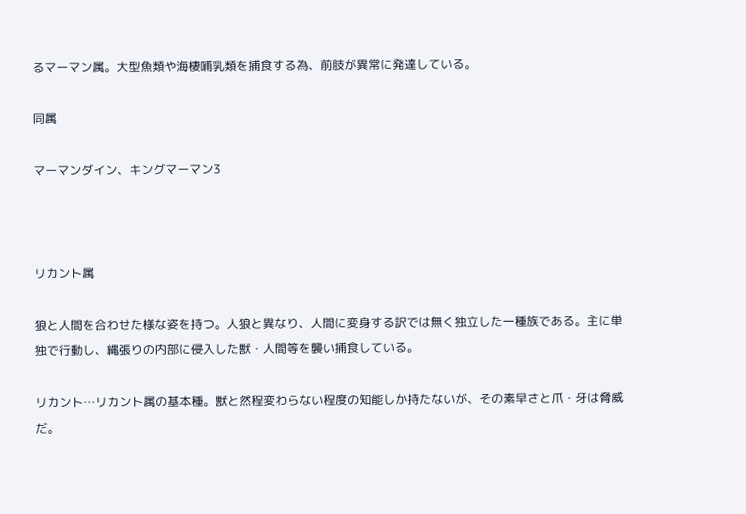るマーマン属。大型魚類や海棲哺乳類を捕食する為、前肢が異常に発達している。

同属

マーマンダイン、キングマーマン3



リカント属

狼と人間を合わせた様な姿を持つ。人狼と異なり、人間に変身する訳では無く独立した一種族である。主に単独で行動し、縄張りの内部に侵入した獣・人間等を襲い捕食している。

リカント…リカント属の基本種。獣と然程変わらない程度の知能しか持たないが、その素早さと爪・牙は脅威だ。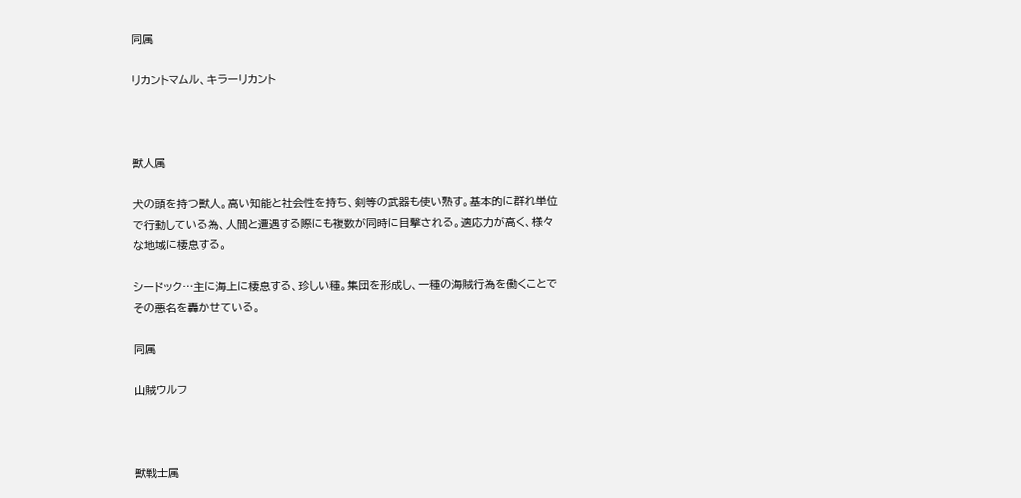同属

リカントマムル、キラーリカント



獣人属

犬の頭を持つ獣人。高い知能と社会性を持ち、剣等の武器も使い熟す。基本的に群れ単位で行動している為、人間と遭遇する際にも複数が同時に目撃される。適応力が高く、様々な地域に棲息する。

シードック…主に海上に棲息する、珍しい種。集団を形成し、一種の海賊行為を働くことでその悪名を轟かせている。

同属

山賊ウルフ



獣戦士属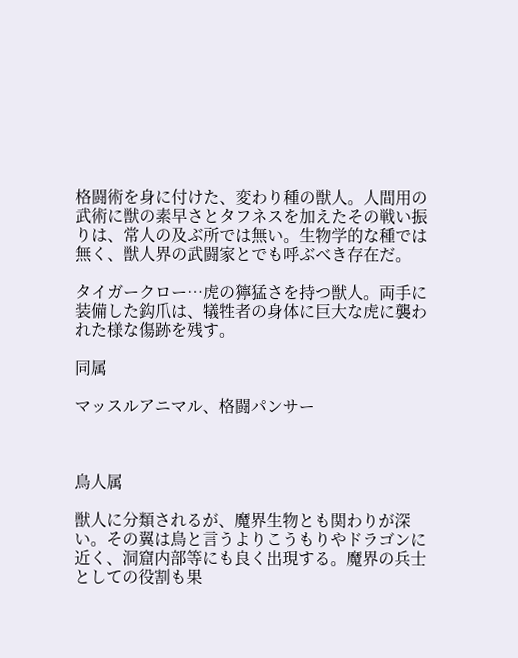格闘術を身に付けた、変わり種の獣人。人間用の武術に獣の素早さとタフネスを加えたその戦い振りは、常人の及ぶ所では無い。生物学的な種では無く、獣人界の武闘家とでも呼ぶべき存在だ。

タイガークロー…虎の獰猛さを持つ獣人。両手に装備した鈎爪は、犠牲者の身体に巨大な虎に襲われた様な傷跡を残す。

同属

マッスルアニマル、格闘パンサー



鳥人属

獣人に分類されるが、魔界生物とも関わりが深い。その翼は鳥と言うよりこうもりやドラゴンに近く、洞窟内部等にも良く出現する。魔界の兵士としての役割も果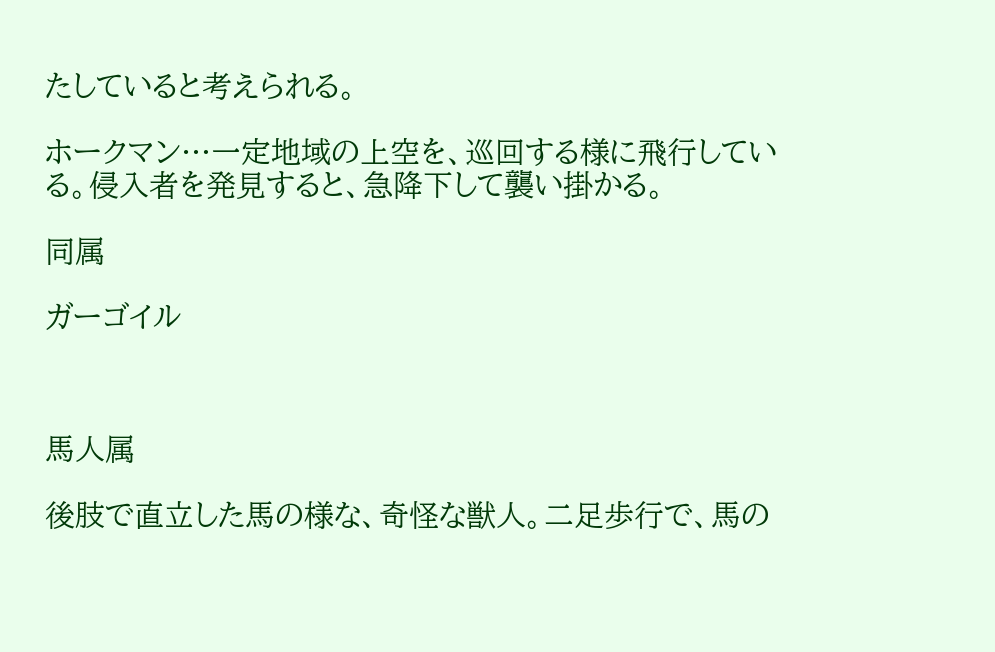たしていると考えられる。

ホークマン…一定地域の上空を、巡回する様に飛行している。侵入者を発見すると、急降下して襲い掛かる。

同属

ガーゴイル



馬人属

後肢で直立した馬の様な、奇怪な獣人。二足歩行で、馬の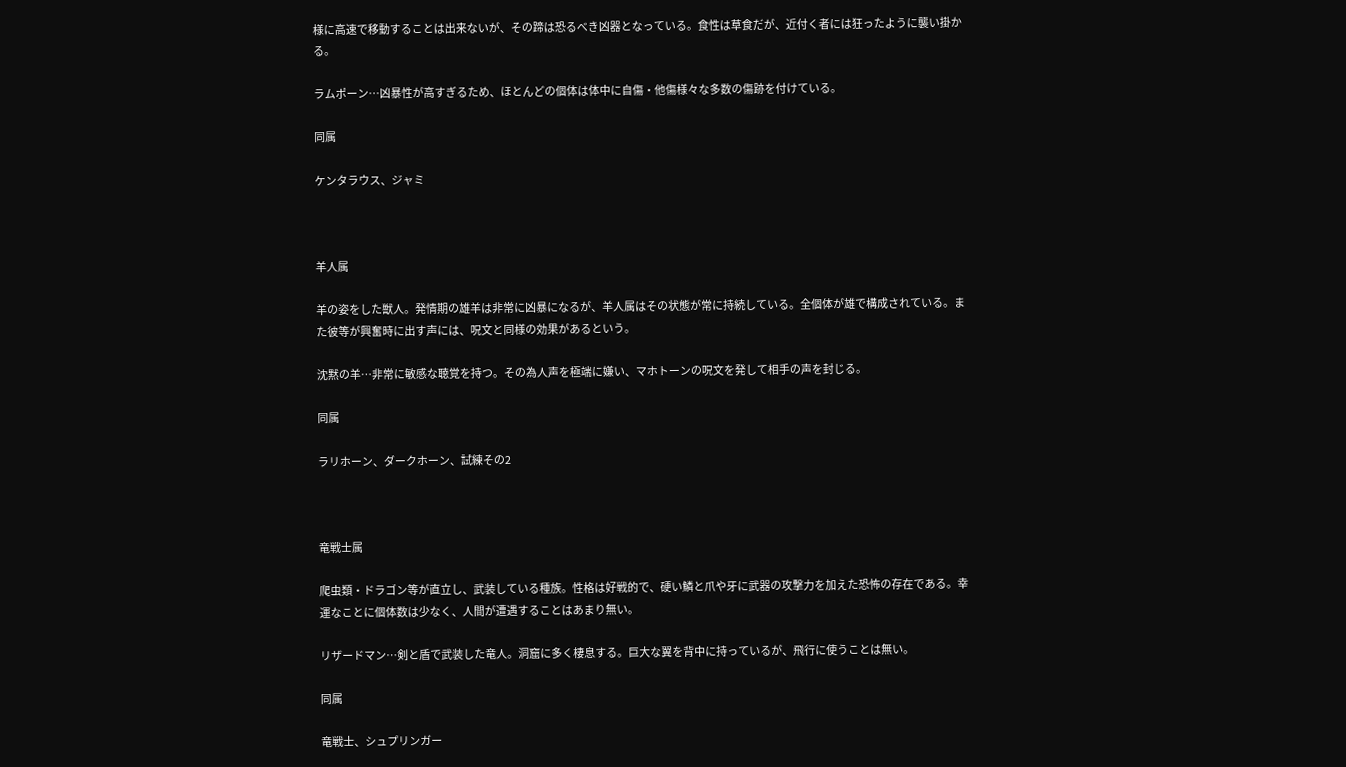様に高速で移動することは出来ないが、その蹄は恐るべき凶器となっている。食性は草食だが、近付く者には狂ったように襲い掛かる。

ラムポーン…凶暴性が高すぎるため、ほとんどの個体は体中に自傷・他傷様々な多数の傷跡を付けている。

同属

ケンタラウス、ジャミ



羊人属

羊の姿をした獣人。発情期の雄羊は非常に凶暴になるが、羊人属はその状態が常に持続している。全個体が雄で構成されている。また彼等が興奮時に出す声には、呪文と同様の効果があるという。

沈黙の羊…非常に敏感な聴覚を持つ。その為人声を極端に嫌い、マホトーンの呪文を発して相手の声を封じる。

同属

ラリホーン、ダークホーン、試練その2



竜戦士属

爬虫類・ドラゴン等が直立し、武装している種族。性格は好戦的で、硬い鱗と爪や牙に武器の攻撃力を加えた恐怖の存在である。幸運なことに個体数は少なく、人間が遭遇することはあまり無い。

リザードマン…剣と盾で武装した竜人。洞窟に多く棲息する。巨大な翼を背中に持っているが、飛行に使うことは無い。

同属

竜戦士、シュプリンガー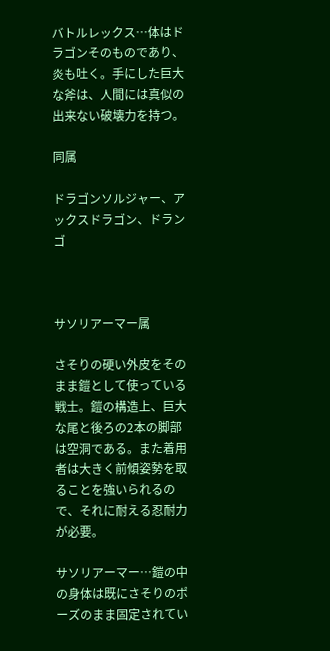バトルレックス…体はドラゴンそのものであり、炎も吐く。手にした巨大な斧は、人間には真似の出来ない破壊力を持つ。

同属

ドラゴンソルジャー、アックスドラゴン、ドランゴ



サソリアーマー属

さそりの硬い外皮をそのまま鎧として使っている戦士。鎧の構造上、巨大な尾と後ろの2本の脚部は空洞である。また着用者は大きく前傾姿勢を取ることを強いられるので、それに耐える忍耐力が必要。

サソリアーマー…鎧の中の身体は既にさそりのポーズのまま固定されてい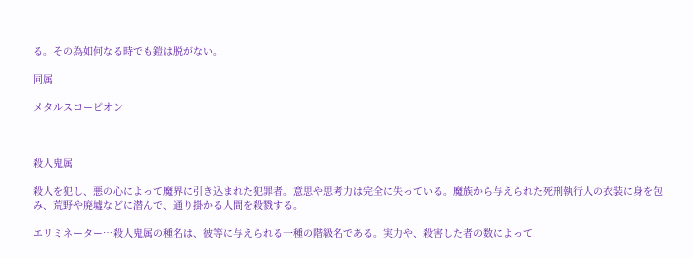る。その為如何なる時でも鎧は脱がない。

同属

メタルスコーピオン



殺人鬼属

殺人を犯し、悪の心によって魔界に引き込まれた犯罪者。意思や思考力は完全に失っている。魔族から与えられた死刑執行人の衣装に身を包み、荒野や廃墟などに潜んで、通り掛かる人間を殺戮する。

エリミネーター…殺人鬼属の種名は、彼等に与えられる一種の階級名である。実力や、殺害した者の数によって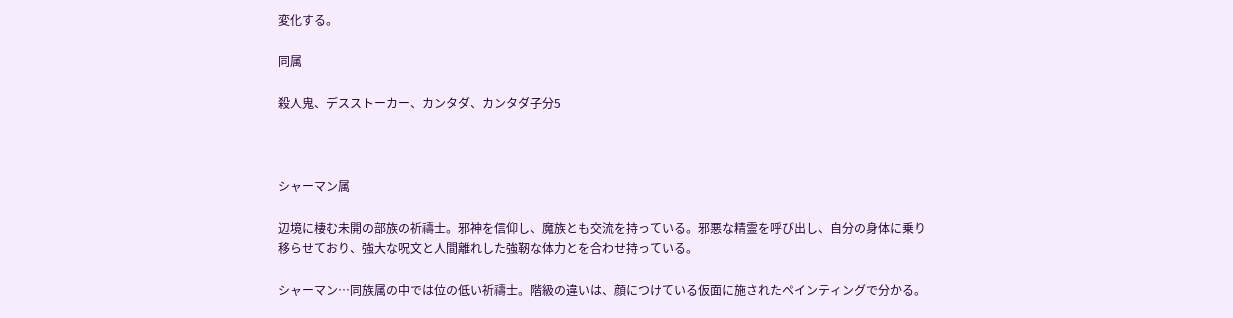変化する。

同属

殺人鬼、デスストーカー、カンタダ、カンタダ子分5



シャーマン属

辺境に棲む未開の部族の祈禱士。邪神を信仰し、魔族とも交流を持っている。邪悪な精霊を呼び出し、自分の身体に乗り移らせており、強大な呪文と人間離れした強靭な体力とを合わせ持っている。

シャーマン…同族属の中では位の低い祈禱士。階級の違いは、顔につけている仮面に施されたペインティングで分かる。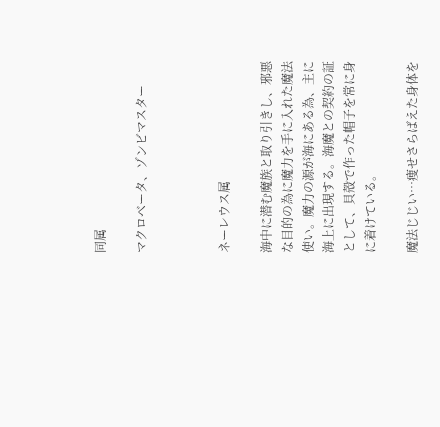同属

マクロベータ、ゾンビマスター



ネーレウス属

海中に潜む魔族と取り引きし、邪悪な目的の為に魔力を手に入れた魔法使い。魔力の源が海にある為、主に海上に出現する。海魔との契約の証として、貝殻で作った帽子を常に身に着けている。

魔法じじい…痩せさらばえた身体を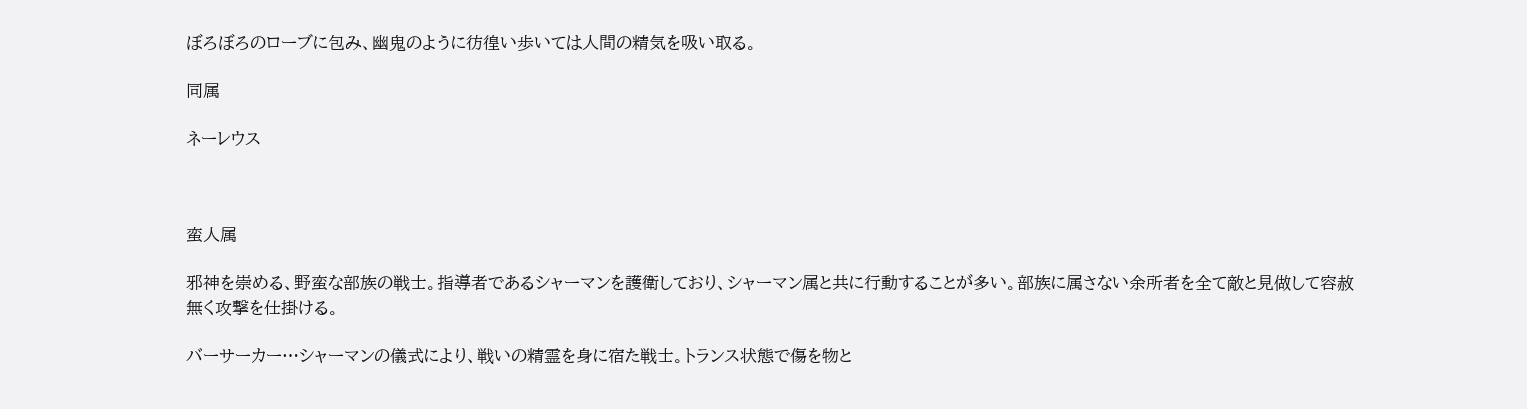ぼろぼろのローブに包み、幽鬼のように彷徨い歩いては人間の精気を吸い取る。

同属

ネーレウス



蛮人属

邪神を崇める、野蛮な部族の戦士。指導者であるシャーマンを護衛しており、シャーマン属と共に行動することが多い。部族に属さない余所者を全て敵と見做して容赦無く攻撃を仕掛ける。

バーサーカー…シャーマンの儀式により、戦いの精霊を身に宿た戦士。トランス状態で傷を物と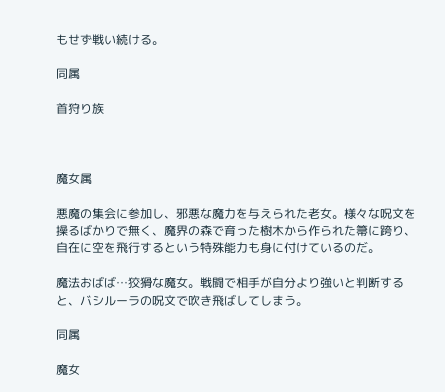もせず戦い続ける。

同属

首狩り族



魔女属

悪魔の集会に参加し、邪悪な魔力を与えられた老女。様々な呪文を操るばかりで無く、魔界の森で育った樹木から作られた箒に跨り、自在に空を飛行するという特殊能力も身に付けているのだ。

魔法おばば…狡猾な魔女。戦闘で相手が自分より強いと判断すると、バシルーラの呪文で吹き飛ばしてしまう。

同属

魔女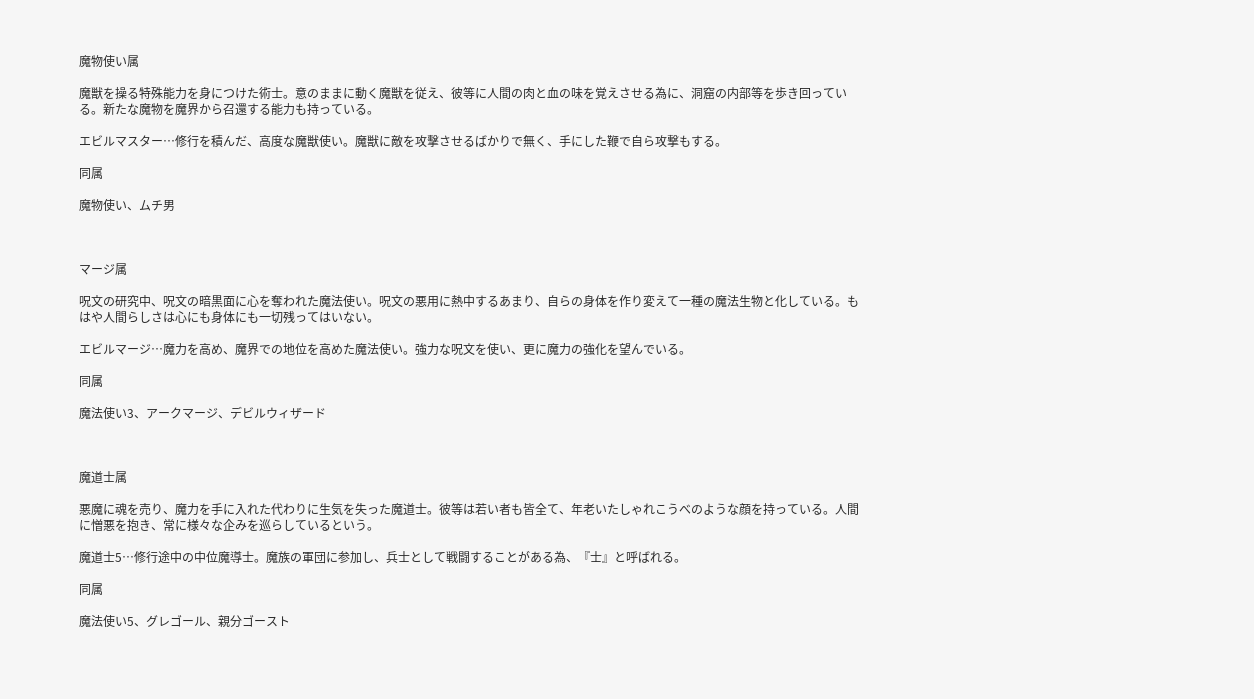魔物使い属

魔獣を操る特殊能力を身につけた術士。意のままに動く魔獣を従え、彼等に人間の肉と血の味を覚えさせる為に、洞窟の内部等を歩き回っている。新たな魔物を魔界から召還する能力も持っている。

エビルマスター…修行を積んだ、高度な魔獣使い。魔獣に敵を攻擊させるばかりで無く、手にした鞭で自ら攻撃もする。

同属

魔物使い、ムチ男



マージ属

呪文の研究中、呪文の暗黒面に心を奪われた魔法使い。呪文の悪用に熱中するあまり、自らの身体を作り変えて一種の魔法生物と化している。もはや人間らしさは心にも身体にも一切残ってはいない。

エビルマージ…魔力を高め、魔界での地位を高めた魔法使い。強力な呪文を使い、更に魔力の強化を望んでいる。

同属

魔法使い3、アークマージ、デビルウィザード



魔道士属

悪魔に魂を売り、魔力を手に入れた代わりに生気を失った魔道士。彼等は若い者も皆全て、年老いたしゃれこうべのような顔を持っている。人間に憎悪を抱き、常に様々な企みを巡らしているという。

魔道士5…修行途中の中位魔導士。魔族の軍団に参加し、兵士として戦闘することがある為、『士』と呼ばれる。

同属

魔法使い5、グレゴール、親分ゴースト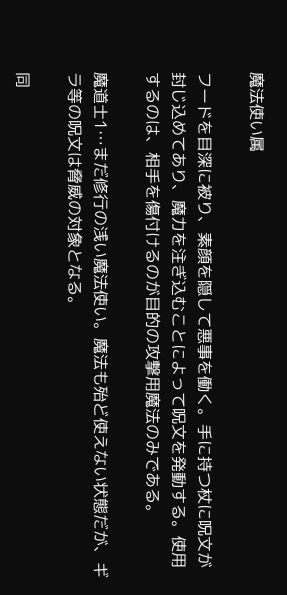魔法使い属

フードを目深に被り、素顔を隠して悪事を働く。手に持つ杖に呪文が封じ込めてあり、魔力を注ぎ込むことによって呪文を発動する。使用するのは、相手を傷付けるのが目的の攻撃用魔法のみである。

魔道士1…まだ修行の浅い魔法使い。魔法も殆ど使えない状態だが、ギラ等の呪文は脅威の対象となる。

同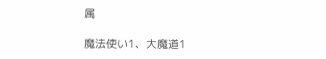属

魔法使い1、大魔道1